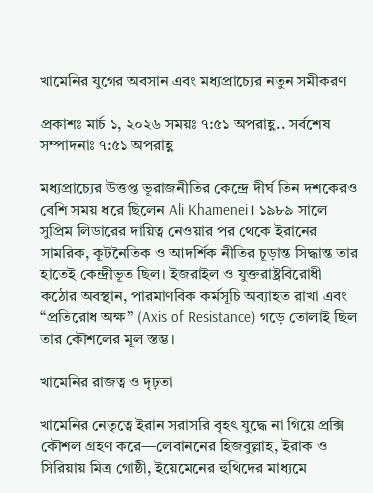খামেনির যুগের অবসান এবং মধ্যপ্রাচ্যের নতুন সমীকরণ

প্রকাশঃ মার্চ ১, ২০২৬ সময়ঃ ৭:৫১ অপরাহ্ণ.. সর্বশেষ সম্পাদনাঃ ৭:৫১ অপরাহ্ণ

মধ্যপ্রাচ্যের উত্তপ্ত ভূরাজনীতির কেন্দ্রে দীর্ঘ তিন দশকেরও বেশি সময় ধরে ছিলেন Ali Khamenei। ১৯৮৯ সালে সুপ্রিম লিডারের দায়িত্ব নেওয়ার পর থেকে ইরানের সামরিক, কূটনৈতিক ও আদর্শিক নীতির চূড়ান্ত সিদ্ধান্ত তার হাতেই কেন্দ্রীভূত ছিল। ইজরাইল ও যুক্তরাষ্ট্রবিরোধী কঠোর অবস্থান, পারমাণবিক কর্মসূচি অব্যাহত রাখা এবং “প্রতিরোধ অক্ষ” (Axis of Resistance) গড়ে তোলাই ছিল তার কৌশলের মূল স্তম্ভ।

খামেনির রাজত্ব ও দৃঢ়তা

খামেনির নেতৃত্বে ইরান সরাসরি বৃহৎ যুদ্ধে না গিয়ে প্রক্সি কৌশল গ্রহণ করে—লেবাননের হিজবুল্লাহ, ইরাক ও সিরিয়ায় মিত্র গোষ্ঠী, ইয়েমেনের হুথিদের মাধ্যমে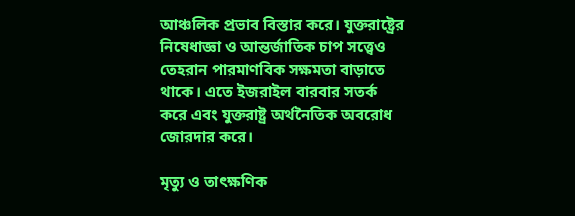আঞ্চলিক প্রভাব বিস্তার করে। যুক্তরাষ্ট্রের নিষেধাজ্ঞা ও আন্তর্জাতিক চাপ সত্ত্বেও তেহরান পারমাণবিক সক্ষমতা বাড়াতে থাকে। এতে ইজরাইল বারবার সতর্ক করে এবং যুক্তরাষ্ট্র অর্থনৈতিক অবরোধ জোরদার করে।

মৃত্যু ও তাৎক্ষণিক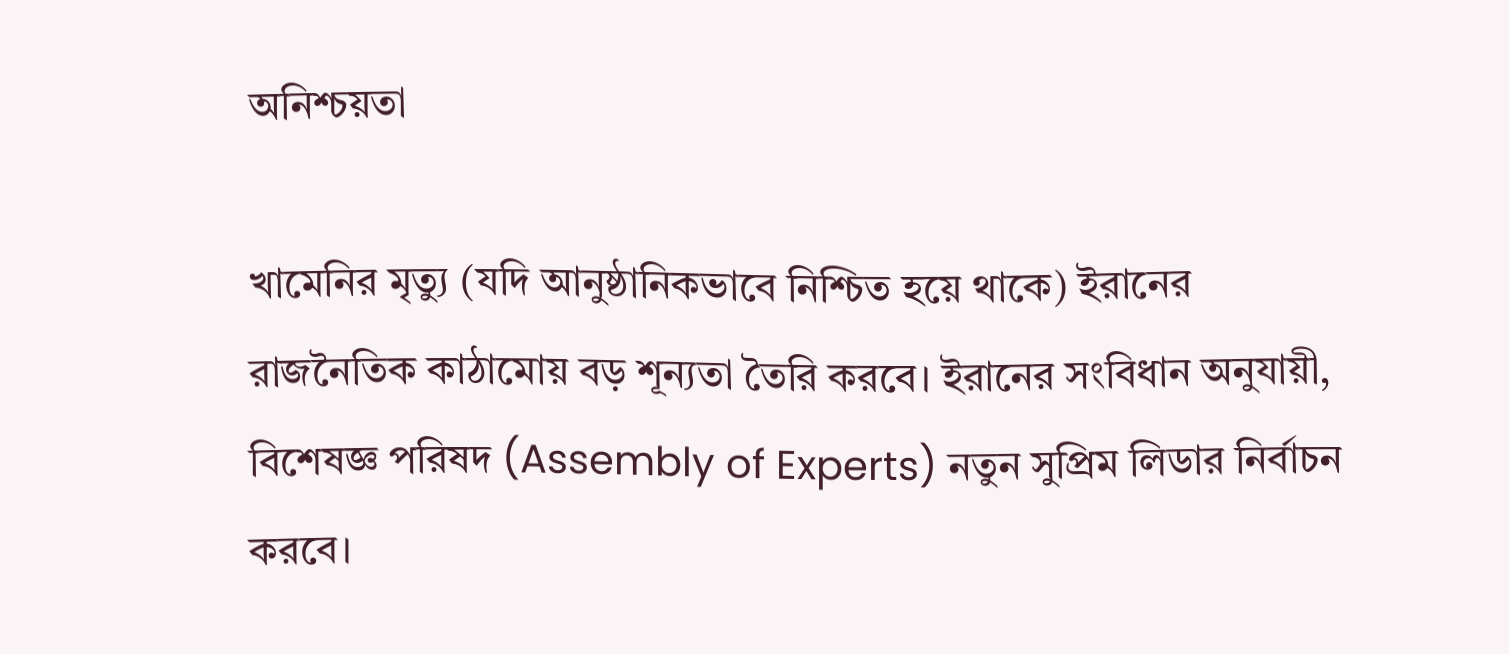অনিশ্চয়তা

খামেনির মৃত্যু (যদি আনুষ্ঠানিকভাবে নিশ্চিত হয়ে থাকে) ইরানের রাজনৈতিক কাঠামোয় বড় শূন্যতা তৈরি করবে। ইরানের সংবিধান অনুযায়ী, বিশেষজ্ঞ পরিষদ (Assembly of Experts) নতুন সুপ্রিম লিডার নির্বাচন করবে।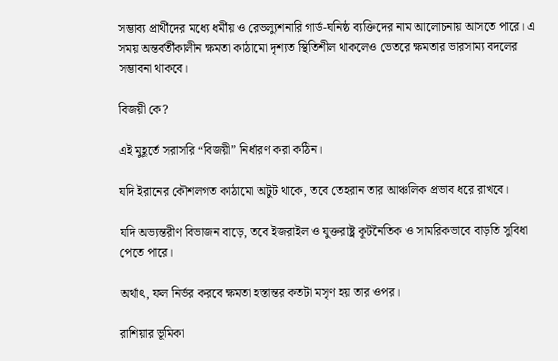সম্ভাব্য প্রার্থীদের মধ্যে ধর্মীয় ও রেভল্যুশনারি গার্ড-ঘনিষ্ঠ ব্যক্তিদের নাম আলোচনায় আসতে পারে। এ সময় অন্তর্বর্তীকালীন ক্ষমতা কাঠামো দৃশ্যত স্থিতিশীল থাকলেও ভেতরে ক্ষমতার ভারসাম্য বদলের সম্ভাবনা থাকবে।

বিজয়ী কে?

এই মুহূর্তে সরাসরি “বিজয়ী” নির্ধারণ করা কঠিন।

যদি ইরানের কৌশলগত কাঠামো অটুট থাকে, তবে তেহরান তার আঞ্চলিক প্রভাব ধরে রাখবে।

যদি অভ্যন্তরীণ বিভাজন বাড়ে, তবে ইজরাইল ও যুক্তরাষ্ট্র কূটনৈতিক ও সামরিকভাবে বাড়তি সুবিধা পেতে পারে।

অর্থাৎ, ফল নির্ভর করবে ক্ষমতা হস্তান্তর কতটা মসৃণ হয় তার ওপর।

রাশিয়ার ভূমিকা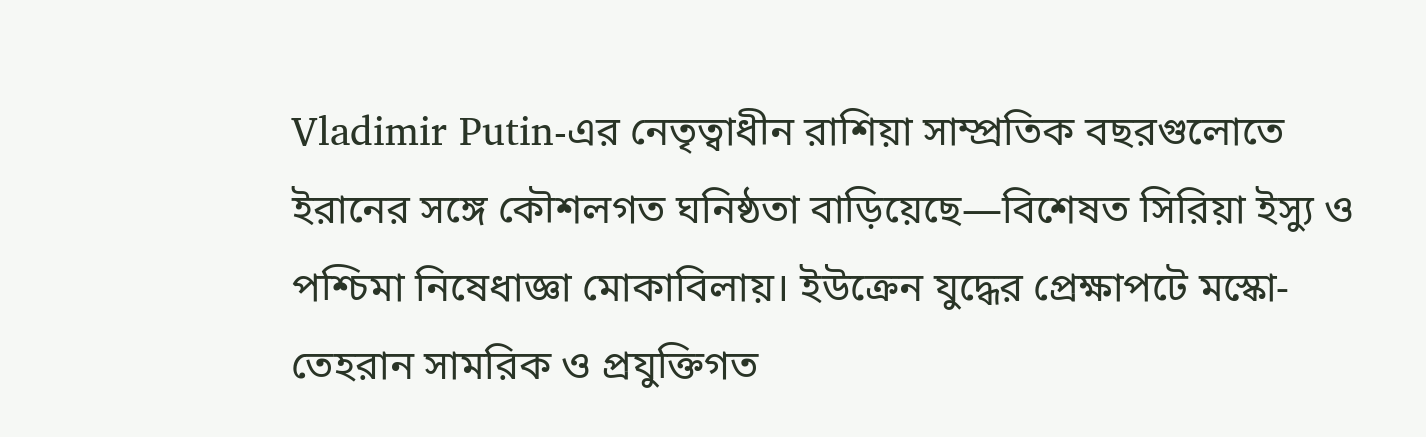Vladimir Putin-এর নেতৃত্বাধীন রাশিয়া সাম্প্রতিক বছরগুলোতে ইরানের সঙ্গে কৌশলগত ঘনিষ্ঠতা বাড়িয়েছে—বিশেষত সিরিয়া ইস্যু ও পশ্চিমা নিষেধাজ্ঞা মোকাবিলায়। ইউক্রেন যুদ্ধের প্রেক্ষাপটে মস্কো-তেহরান সামরিক ও প্রযুক্তিগত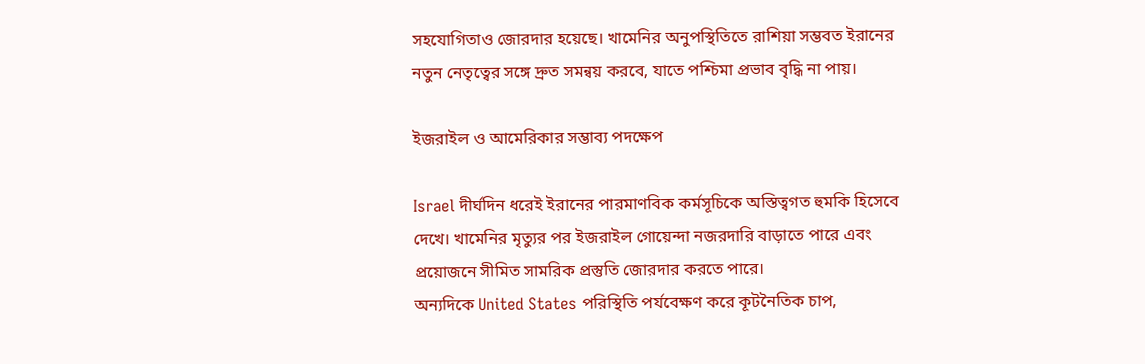সহযোগিতাও জোরদার হয়েছে। খামেনির অনুপস্থিতিতে রাশিয়া সম্ভবত ইরানের নতুন নেতৃত্বের সঙ্গে দ্রুত সমন্বয় করবে, যাতে পশ্চিমা প্রভাব বৃদ্ধি না পায়।

ইজরাইল ও আমেরিকার সম্ভাব্য পদক্ষেপ

Israel দীর্ঘদিন ধরেই ইরানের পারমাণবিক কর্মসূচিকে অস্তিত্বগত হুমকি হিসেবে দেখে। খামেনির মৃত্যুর পর ইজরাইল গোয়েন্দা নজরদারি বাড়াতে পারে এবং প্রয়োজনে সীমিত সামরিক প্রস্তুতি জোরদার করতে পারে।
অন্যদিকে United States পরিস্থিতি পর্যবেক্ষণ করে কূটনৈতিক চাপ,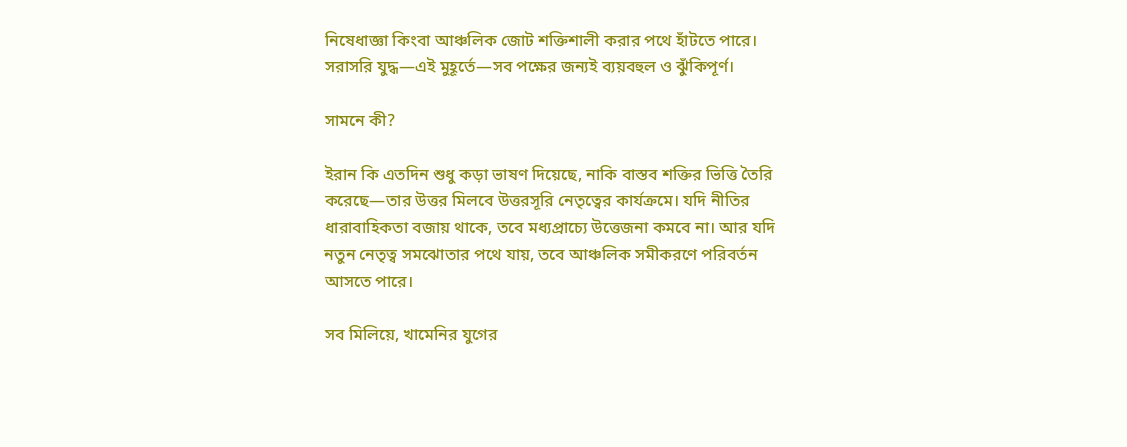নিষেধাজ্ঞা কিংবা আঞ্চলিক জোট শক্তিশালী করার পথে হাঁটতে পারে। সরাসরি যুদ্ধ—এই মুহূর্তে—সব পক্ষের জন্যই ব্যয়বহুল ও ঝুঁকিপূর্ণ।

সামনে কী?

ইরান কি এতদিন শুধু কড়া ভাষণ দিয়েছে, নাকি বাস্তব শক্তির ভিত্তি তৈরি করেছে—তার উত্তর মিলবে উত্তরসূরি নেতৃত্বের কার্যক্রমে। যদি নীতির ধারাবাহিকতা বজায় থাকে, তবে মধ্যপ্রাচ্যে উত্তেজনা কমবে না। আর যদি নতুন নেতৃত্ব সমঝোতার পথে যায়, তবে আঞ্চলিক সমীকরণে পরিবর্তন আসতে পারে।

সব মিলিয়ে, খামেনির যুগের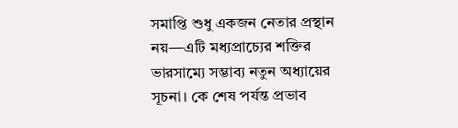সমাপ্তি শুধু একজন নেতার প্রস্থান নয়—এটি মধ্যপ্রাচ্যের শক্তির ভারসাম্যে সম্ভাব্য নতুন অধ্যায়ের সূচনা। কে শেষ পর্যন্ত প্রভাব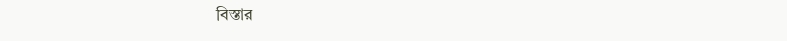বিস্তার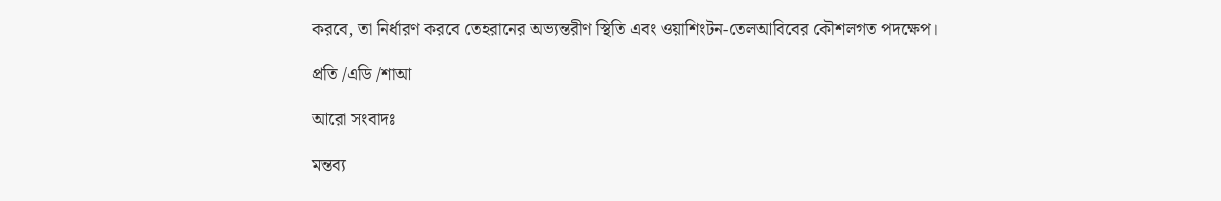করবে, তা নির্ধারণ করবে তেহরানের অভ্যন্তরীণ স্থিতি এবং ওয়াশিংটন-তেলআবিবের কৌশলগত পদক্ষেপ।

প্রতি /এডি /শাআ

আরো সংবাদঃ

মন্তব্য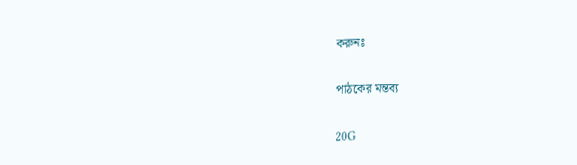করুনঃ

পাঠকের মন্তব্য

20G